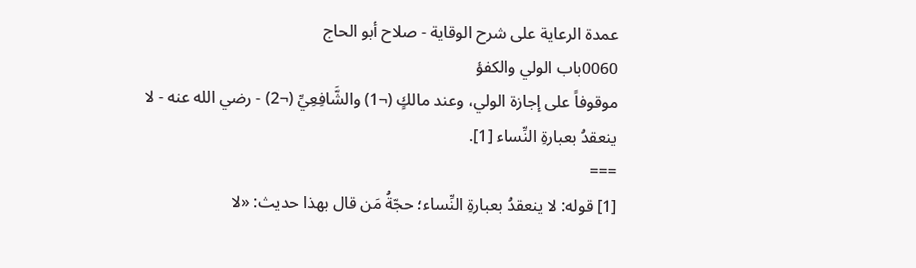عمدة الرعاية على شرح الوقاية - صلاح أبو الحاج
0060باب الولي والكفؤ
موقوفاً على إجازة الولي، وعند مالكٍ (¬1) والشَّافِعِيِّ (¬2) - رضي الله عنه - لا ينعقدُ بعبارةِ النِّساء [1].
===
[1] قوله: لا ينعقدُ بعبارةِ النِّساء؛ حجّةُ مَن قال بهذا حديث: «لا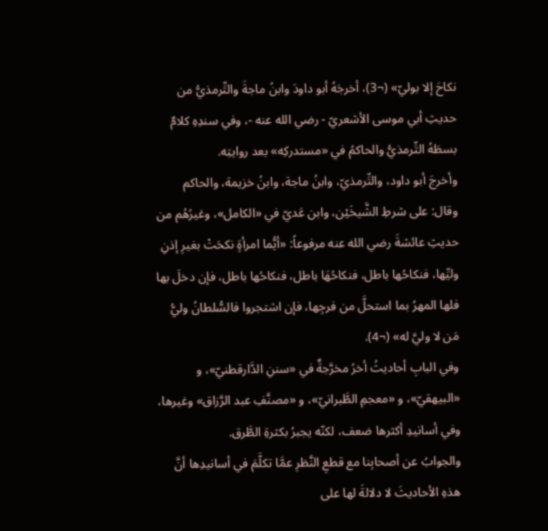نكاحَ إلا بوليّ» (¬3)، أخرجَهُ أبو داودَ وابنُ ماجةَ والتِّرمذيُّ من حديثِ أبي موسى الأشعريّ - رضي الله عنه -، وفي سندِهِ كلامٌ بسطَهُ التِّرمذيُّ والحاكمُ في «مستدركِه» بعد روايتِه.
وأخرجَ أبو داود، والتِّرمذيّ، وابنُ ماجة، وابنُ خزيمة، والحاكم وقال: على شرطِ الشَّيخَيْن، وابن عَديّ في «الكامل»، وغيرُهُم من حديثِ عائشةَ رضي الله عنه مرفوعاً: «أيُّما امرأةٍ نكحَتْ بغيرِ إذنِ وليِّها، فنكاحُها باطل، فنكاحُهَا باطل، فنكاحُها باطل، فإن دخلَ بها فلها المهرُ بما استحلَّ من فرجِها، فإن اشتجروا فالسُّلطانُ وليُّ مَن لا وليَّ له» (¬4).
وفي البابِ أحاديثُ أخرُ مخرَّجةٌ في «سننِ الدَّارقطنيّ»، و «البيهقيّ»، و «معجمِ الطَّبرانيّ»، و «مصنَّفِ عبد الرَّزاق» وغيرها، وفي أسانيدِ أكثرها ضعف، لكنّه يجبرُ بكثرةِ الطَّرق.
والجوابُ عن أصحابِنا مع قطعِ النَّظرِ عمَّا تكلَّمَ في أسانيدِها أنَّ هذهِ الأحاديثَ لا دلالةَ لها على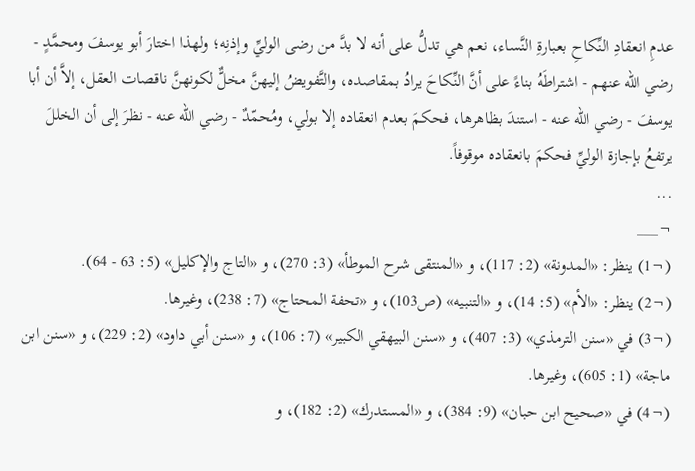عدمِ انعقادِ النِّكاحِ بعبارةِ النَّساء، نعم هي تدلُّ على أنه لا بدَّ من رضى الوليِّ وإذنِه؛ ولهذا اختارَ أبو يوسفَ ومحمَّدٍ - رضي الله عنهم - اشتراطَهُ بناءً على أنَّ النِّكاحَ يرادُ بمقاصده، والتَّفويضُ إليهنَّ مخلٌّ لكونهنَّ ناقصات العقل، إلاَّ أن أبا يوسفَ - رضي الله عنه - استندَ بظاهرها، فحكمَ بعدم انعقاده إلا بولي، ومُحمّدٌ - رضي الله عنه - نظرَ إلى أن الخللَ يرتفعُ بإجازة الوليِّ فحكمَ بانعقاده موقوفاً.
...
¬___
(¬1) ينظر: «المدونة» (2: 117)، و «المنتقى شرح الموطأ» (3: 270)، و «التاج والإكليل» (5: 63 - 64).
(¬2) ينظر: «الأم» (5: 14)، و «التنبيه» (ص103)، و «تحفة المحتاج» (7: 238)، وغيرها.
(¬3) في «سنن الترمذي» (3: 407)، و «سنن البيهقي الكبير» (7: 106)، و «سنن أبي داود» (2: 229)، و «سنن ابن ماجة» (1: 605)، وغيرها.
(¬4) في «صحيح ابن حبان» (9: 384)، و «المستدرك» (2: 182)، و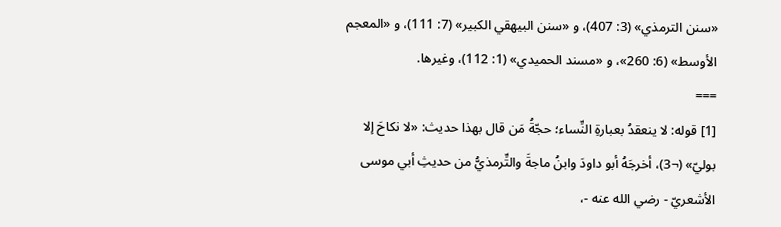«سنن الترمذي» (3: 407)، و «سنن البيهقي الكبير» (7: 111)، و «المعجم الأوسط» (6: 260»، و «مسند الحميدي» (1: 112)، وغيرها.
===
[1] قوله: لا ينعقدُ بعبارةِ النِّساء؛ حجّةُ مَن قال بهذا حديث: «لا نكاحَ إلا بوليّ» (¬3)، أخرجَهُ أبو داودَ وابنُ ماجةَ والتِّرمذيُّ من حديثِ أبي موسى الأشعريّ - رضي الله عنه -،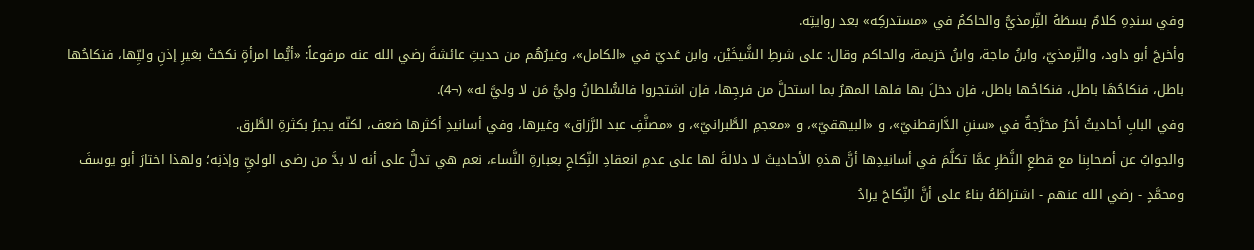وفي سندِهِ كلامٌ بسطَهُ التِّرمذيُّ والحاكمُ في «مستدركِه» بعد روايتِه.
وأخرجَ أبو داود، والتِّرمذيّ، وابنُ ماجة، وابنُ خزيمة، والحاكم وقال: على شرطِ الشَّيخَيْن، وابن عَديّ في «الكامل»، وغيرُهُم من حديثِ عائشةَ رضي الله عنه مرفوعاً: «أيُّما امرأةٍ نكحَتْ بغيرِ إذنِ وليِّها، فنكاحُها باطل، فنكاحُهَا باطل، فنكاحُها باطل، فإن دخلَ بها فلها المهرُ بما استحلَّ من فرجِها، فإن اشتجروا فالسُّلطانُ وليُّ مَن لا وليَّ له» (¬4).
وفي البابِ أحاديثُ أخرُ مخرَّجةٌ في «سننِ الدَّارقطنيّ»، و «البيهقيّ»، و «معجمِ الطَّبرانيّ»، و «مصنَّفِ عبد الرَّزاق» وغيرها، وفي أسانيدِ أكثرها ضعف، لكنّه يجبرُ بكثرةِ الطَّرق.
والجوابُ عن أصحابِنا مع قطعِ النَّظرِ عمَّا تكلَّمَ في أسانيدِها أنَّ هذهِ الأحاديثَ لا دلالةَ لها على عدمِ انعقادِ النِّكاحِ بعبارةِ النَّساء، نعم هي تدلُّ على أنه لا بدَّ من رضى الوليِّ وإذنِه؛ ولهذا اختارَ أبو يوسفَ ومحمَّدٍ - رضي الله عنهم - اشتراطَهُ بناءً على أنَّ النِّكاحَ يرادُ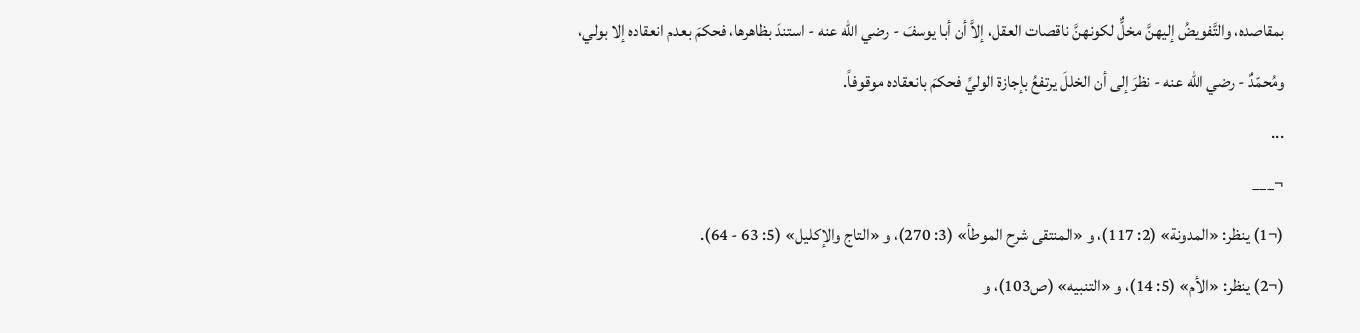بمقاصده، والتَّفويضُ إليهنَّ مخلٌّ لكونهنَّ ناقصات العقل، إلاَّ أن أبا يوسفَ - رضي الله عنه - استندَ بظاهرها، فحكمَ بعدم انعقاده إلا بولي، ومُحمّدٌ - رضي الله عنه - نظرَ إلى أن الخللَ يرتفعُ بإجازة الوليِّ فحكمَ بانعقاده موقوفاً.
...
¬___
(¬1) ينظر: «المدونة» (2: 117)، و «المنتقى شرح الموطأ» (3: 270)، و «التاج والإكليل» (5: 63 - 64).
(¬2) ينظر: «الأم» (5: 14)، و «التنبيه» (ص103)، و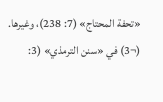«تحفة المحتاج» (7: 238)، وغيرها.
(¬3) في «سنن الترمذي» (3: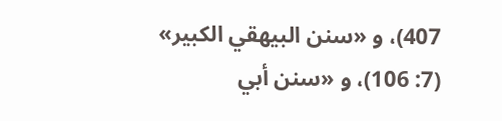407)، و «سنن البيهقي الكبير» (7: 106)، و «سنن أبي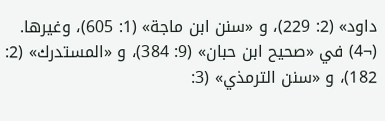داود» (2: 229)، و «سنن ابن ماجة» (1: 605)، وغيرها.
(¬4) في «صحيح ابن حبان» (9: 384)، و «المستدرك» (2: 182)، و «سنن الترمذي» (3: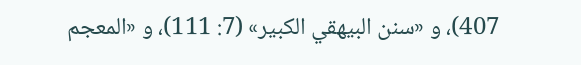407)، و «سنن البيهقي الكبير» (7: 111)، و «المعجم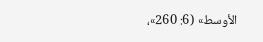الأوسط» (6: 260»،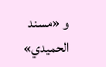و «مسند الحميدي»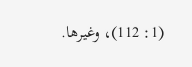(1: 112)، وغيرها.